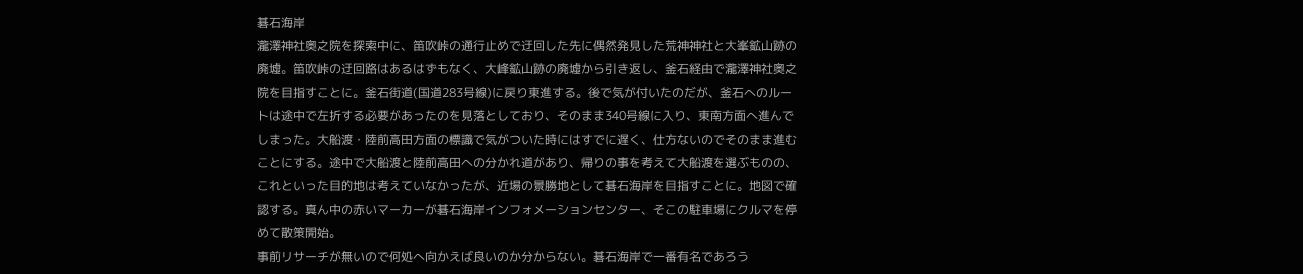碁石海岸
瀧澤神社奥之院を探索中に、笛吹峠の通行止めで迂回した先に偶然発見した荒神神社と大峯鉱山跡の廃墟。笛吹峠の迂回路はあるはずもなく、大峰鉱山跡の廃墟から引き返し、釜石経由で瀧澤神社奥之院を目指すことに。釜石街道(国道283号線)に戻り東進する。後で気が付いたのだが、釜石へのルートは途中で左折する必要があったのを見落としており、そのまま340号線に入り、東南方面へ進んでしまった。大船渡・陸前高田方面の標識で気がついた時にはすでに遅く、仕方ないのでそのまま進むことにする。途中で大船渡と陸前高田への分かれ道があり、帰りの事を考えて大船渡を選ぶものの、これといった目的地は考えていなかったが、近場の景勝地として碁石海岸を目指すことに。地図で確認する。真ん中の赤いマーカーが碁石海岸インフォメーションセンター、そこの駐車場にクルマを停めて散策開始。
事前リサーチが無いので何処へ向かえば良いのか分からない。碁石海岸で一番有名であろう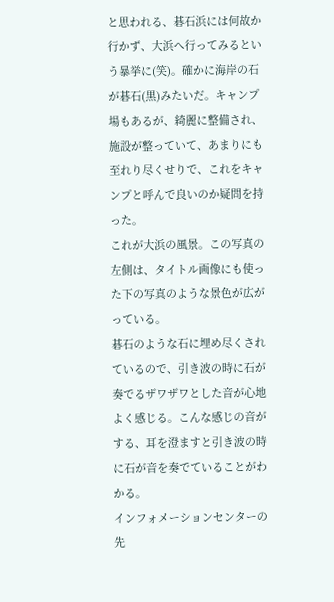と思われる、碁石浜には何故か行かず、大浜へ行ってみるという暴挙に(笑)。確かに海岸の石が碁石(黒)みたいだ。キャンプ場もあるが、綺麗に整備され、施設が整っていて、あまりにも至れり尽くせりで、これをキャンプと呼んで良いのか疑問を持った。
これが大浜の風景。この写真の左側は、タイトル画像にも使った下の写真のような景色が広がっている。
碁石のような石に埋め尽くされているので、引き波の時に石が奏でるザワザワとした音が心地よく感じる。こんな感じの音がする、耳を澄ますと引き波の時に石が音を奏でていることがわかる。
インフォメーションセンターの先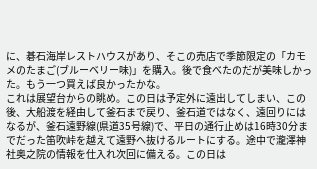に、碁石海岸レストハウスがあり、そこの売店で季節限定の「カモメのたまご(ブルーベリー味)」を購入。後で食べたのだが美味しかった。もう一つ買えば良かったかな。
これは展望台からの眺め。この日は予定外に遠出してしまい、この後、大船渡を経由して釜石まで戻り、釜石道ではなく、遠回りにはなるが、釜石遠野線(県道35号線)で、平日の通行止めは16時30分までだった笛吹峠を越えて遠野へ抜けるルートにする。途中で瀧澤神社奥之院の情報を仕入れ次回に備える。この日は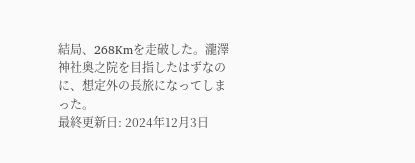結局、268Kmを走破した。瀧澤神社奥之院を目指したはずなのに、想定外の長旅になってしまった。
最終更新日: 2024年12月3日